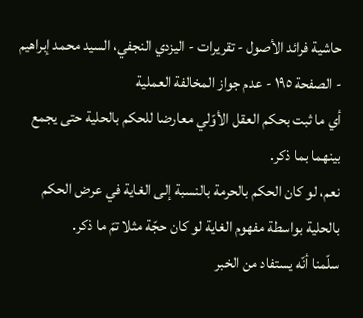حاشية فرائد الأصول - تقريرات - اليزدي النجفي، السيد محمد إبراهيم - الصفحة ١٩٥ - عدم جواز المخالفة العملية
أي ما ثبت بحكم العقل الأوّلي معارضا للحكم بالحلية حتى يجمع بينهما بما ذكر.
نعم، لو كان الحكم بالحرمة بالنسبة إلى الغاية في عرض الحكم بالحلية بواسطة مفهوم الغاية لو كان حجّة مثلا تمّ ما ذكر.
سلّمنا أنّه يستفاد من الخبر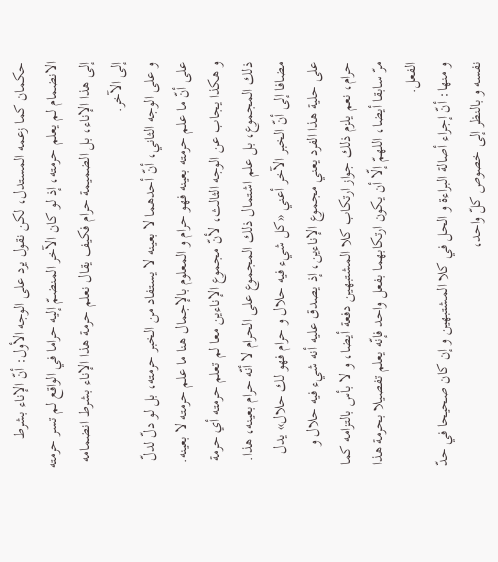حكمان كما زعمه المستدل، لكن نقول يرد على الوجه الأول: أنّ الإناء بشرط الانضمام لم يعلم حرمته، إذ لو كان الآخر المنضمّ إليه حراما في الواقع لم تسر حرمته إلى هذا الإناء، بل الضميمة حرام فكيف يقال نعلم حرمة هذا الإناء بشرط انضمامه إلى الآخر.
و على الوجه الثاني، أنّ أحدهما لا بعينه لا يستفاد من الخبر حرمته، بل لو دلّ لدلّ على أنّ ما علم حرمته بعينه فهو حرام و المعلوم بالإجمال هنا ما علم حرمته لا بعينه.
و هكذا يجاب عن الوجه الثالث، لأنّ مجموع الإناءين معا لم تعلم حرمته أي حرمة ذلك المجموع، بل علم اشتمال ذلك المجموع على الحرام لا أنّه حرام بعينه، هذا.
مضافا إلى أنّ الخبر الآخر أعني «كل شيء فيه حلال و حرام فهو لك حلال» يدل على حلية هذا الفرد يعني مجموع الإناءين، إذ يصدق عليه أنه شيء فيه حلال و حرام، نعم يلزم ذلك جواز ارتكاب كلا المشتبهين دفعة أيضا، و لا بأس بالتزامه كما مرّ سابقا أيضا، اللهمّ إلّا أن يكون ارتكابهما بفعل واحد فإنّه يعلم تفصيلا بحرمة هذا الفعل.
و منها: أنّ إجراء أصالة البراءة و الحل في كلا المشتبهين و إن كان صحيحا في حدّ نفسه و بالنظر إلى خصوص كلّ واحد،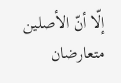إلّا أنّ الأصلين متعارضان